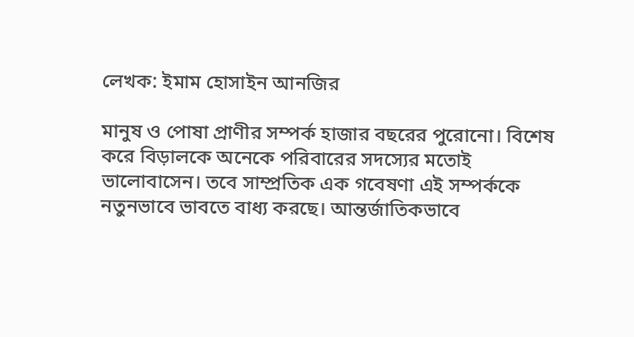লেখক: ইমাম হোসাইন আনজির

মানুষ ও পোষা প্রাণীর সম্পর্ক হাজার বছরের পুরোনো। বিশেষ করে বিড়ালকে অনেকে পরিবারের সদস্যের মতোই ভালোবাসেন। তবে সাম্প্রতিক এক গবেষণা এই সম্পর্ককে নতুনভাবে ভাবতে বাধ্য করছে। আন্তর্জাতিকভাবে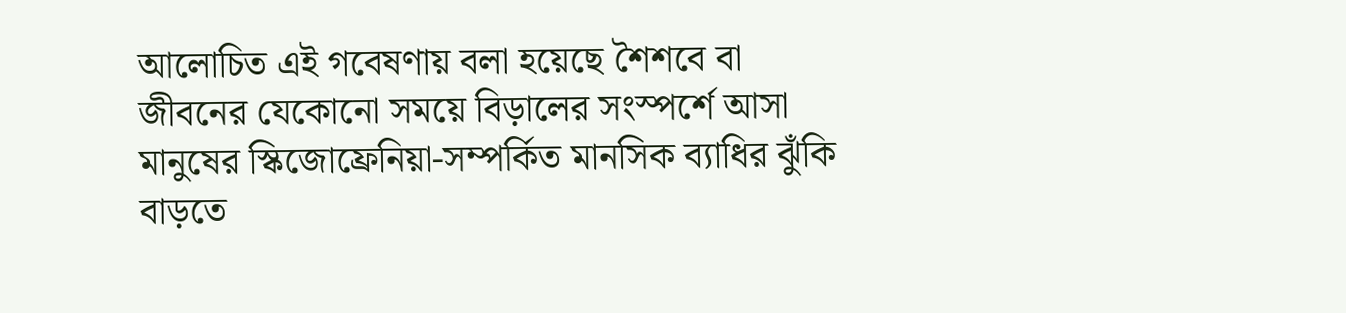আলোচিত এই গবেষণায় বলা হয়েছে শৈশবে বা জীবনের যেকোনো সময়ে বিড়ালের সংস্পর্শে আসা মানুষের স্কিজোফ্রেনিয়া-সম্পর্কিত মানসিক ব্যাধির ঝুঁকি বাড়তে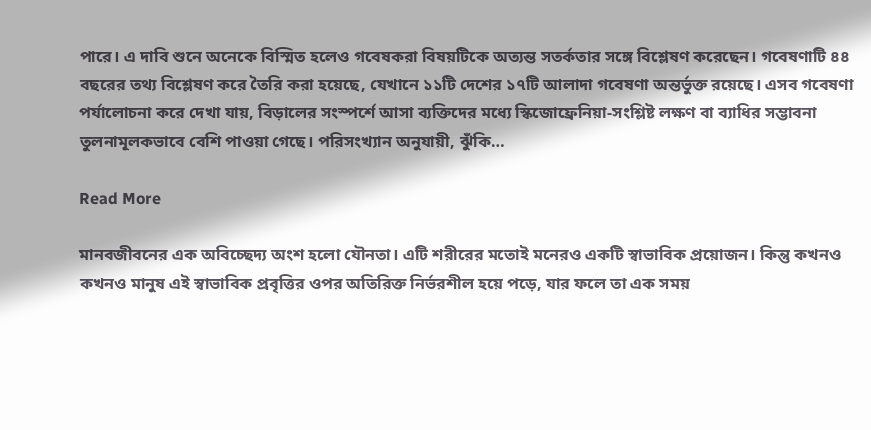পারে। এ দাবি শুনে অনেকে বিস্মিত হলেও গবেষকরা বিষয়টিকে অত্যন্ত সতর্কতার সঙ্গে বিশ্লেষণ করেছেন। গবেষণাটি ৪৪ বছরের তথ্য বিশ্লেষণ করে তৈরি করা হয়েছে, যেখানে ১১টি দেশের ১৭টি আলাদা গবেষণা অন্তর্ভুক্ত রয়েছে। এসব গবেষণা পর্যালোচনা করে দেখা যায়, বিড়ালের সংস্পর্শে আসা ব্যক্তিদের মধ্যে স্কিজোফ্রেনিয়া-সংশ্লিষ্ট লক্ষণ বা ব্যাধির সম্ভাবনা তুলনামূলকভাবে বেশি পাওয়া গেছে। পরিসংখ্যান অনুযায়ী, ঝুঁকি…

Read More

মানবজীবনের এক অবিচ্ছেদ্য অংশ হলো যৌনতা। এটি শরীরের মতোই মনেরও একটি স্বাভাবিক প্রয়োজন। কিন্তু কখনও কখনও মানুষ এই স্বাভাবিক প্রবৃত্তির ওপর অতিরিক্ত নির্ভরশীল হয়ে পড়ে, যার ফলে তা এক সময়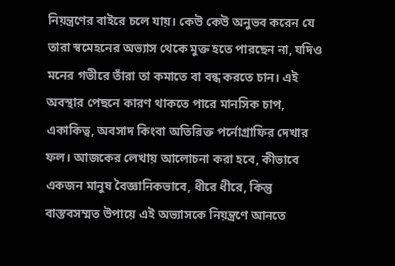নিয়ন্ত্রণের বাইরে চলে যায়। কেউ কেউ অনুভব করেন যে তারা স্বমেহনের অভ্যাস থেকে মুক্ত হতে পারছেন না, যদিও মনের গভীরে তাঁরা তা কমাতে বা বন্ধ করতে চান। এই অবস্থার পেছনে কারণ থাকতে পারে মানসিক চাপ, একাকিত্ব, অবসাদ কিংবা অতিরিক্ত পর্নোগ্রাফির দেখার ফল। আজকের লেখায় আলোচনা করা হবে, কীভাবে একজন মানুষ বৈজ্ঞানিকভাবে, ধীরে ধীরে, কিন্তু বাস্তবসম্মত উপায়ে এই অভ্যাসকে নিয়ন্ত্রণে আনতে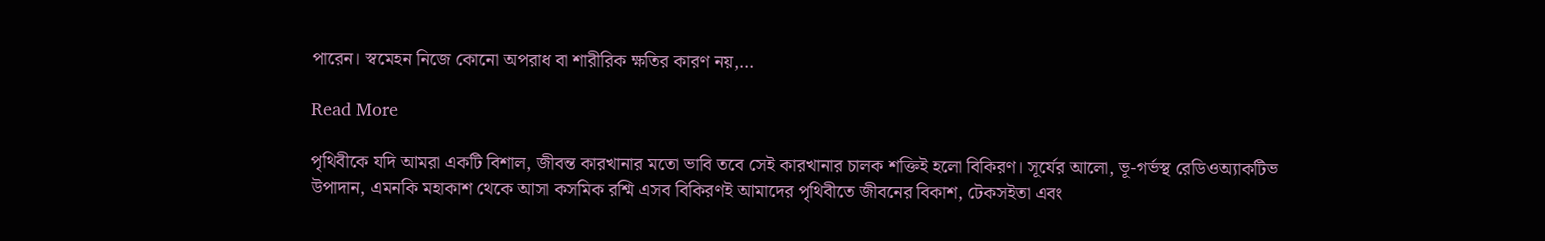পারেন। স্বমেহন নিজে কোনো অপরাধ বা শারীরিক ক্ষতির কারণ নয়,…

Read More

পৃথিবীকে যদি আমরা একটি বিশাল, জীবন্ত কারখানার মতো ভাবি তবে সেই কারখানার চালক শক্তিই হলো বিকিরণ। সূর্যের আলো, ভূ-গর্ভস্থ রেডিওঅ্যাকটিভ উপাদান, এমনকি মহাকাশ থেকে আসা কসমিক রশ্মি এসব বিকিরণই আমাদের পৃথিবীতে জীবনের বিকাশ, টেকসইতা এবং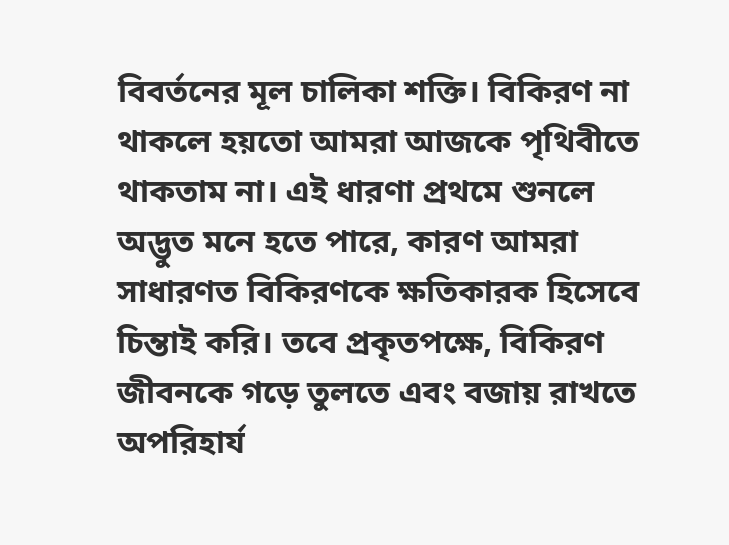বিবর্তনের মূল চালিকা শক্তি। বিকিরণ না থাকলে হয়তো আমরা আজকে পৃথিবীতে থাকতাম না। এই ধারণা প্রথমে শুনলে অদ্ভুত মনে হতে পারে, কারণ আমরা সাধারণত বিকিরণকে ক্ষতিকারক হিসেবে চিন্তাই করি। তবে প্রকৃতপক্ষে, বিকিরণ জীবনকে গড়ে তুলতে এবং বজায় রাখতে অপরিহার্য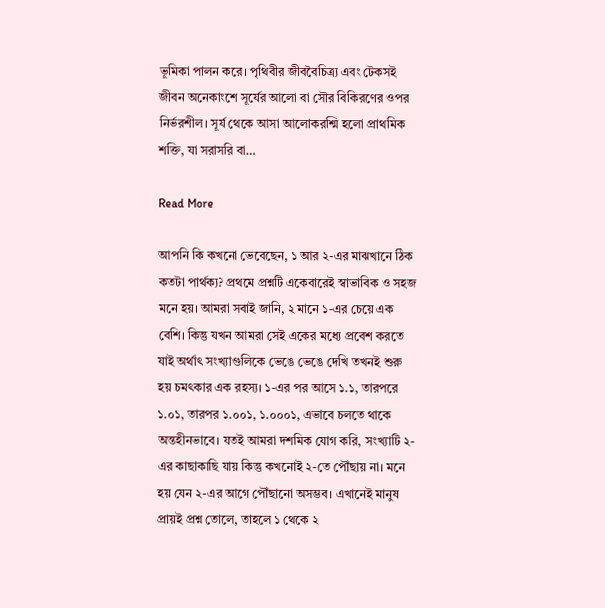ভূমিকা পালন করে। পৃথিবীর জীববৈচিত্র্য এবং টেকসই জীবন অনেকাংশে সূর্যের আলো বা সৌর বিকিরণের ওপর নির্ভরশীল। সূর্য থেকে আসা আলোকরশ্মি হলো প্রাথমিক শক্তি, যা সরাসরি বা…

Read More

আপনি কি কখনো ভেবেছেন, ১ আর ২-এর মাঝখানে ঠিক কতটা পার্থক্য? প্রথমে প্রশ্নটি একেবারেই স্বাভাবিক ও সহজ মনে হয়। আমরা সবাই জানি, ২ মানে ১-এর চেয়ে এক বেশি। কিন্তু যখন আমরা সেই একের মধ্যে প্রবেশ করতে যাই অর্থাৎ সংখ্যাগুলিকে ভেঙে ভেঙে দেখি তখনই শুরু হয় চমৎকার এক রহস্য। ১-এর পর আসে ১.১, তারপরে ১.০১, তারপর ১.০০১, ১.০০০১, এভাবে চলতে থাকে অন্তহীনভাবে। যতই আমরা দশমিক যোগ করি, সংখ্যাটি ২-এর কাছাকাছি যায় কিন্তু কখনোই ২-তে পৌঁছায় না। মনে হয় যেন ২-এর আগে পৌঁছানো অসম্ভব। এখানেই মানুষ প্রায়ই প্রশ্ন তোলে, তাহলে ১ থেকে ২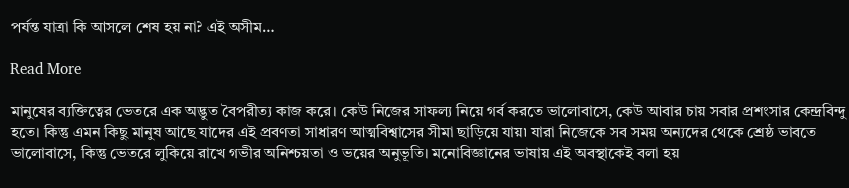পর্যন্ত যাত্রা কি আসলে শেষ হয় না? এই অসীম…

Read More

মানুষের ব্যক্তিত্বের ভেতরে এক অদ্ভুত বৈপরীত্য কাজ করে। কেউ নিজের সাফল্য নিয়ে গর্ব করতে ভালোবাসে, কেউ আবার চায় সবার প্রশংসার কেন্দ্রবিন্দু হতে। কিন্তু এমন কিছু মানুষ আছে যাদের এই প্রবণতা সাধারণ আত্মবিশ্বাসের সীমা ছাড়িয়ে যায়৷ যারা নিজেকে সব সময় অন্যদের থেকে শ্রেষ্ঠ ভাবতে ভালোবাসে, কিন্তু ভেতরে লুকিয়ে রাখে গভীর অনিশ্চয়তা ও ভয়ের অনুভূতি। মনোবিজ্ঞানের ভাষায় এই অবস্থাকেই বলা হয়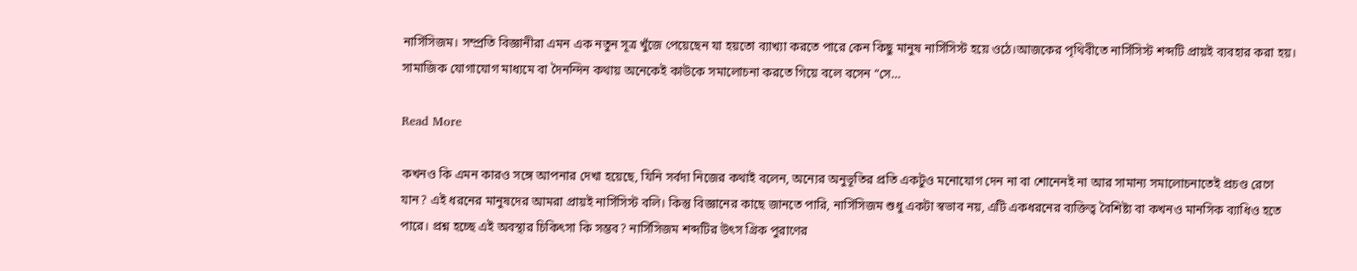নার্সিসিজম। সম্প্রতি বিজ্ঞানীরা এমন এক নতুন সূত্র খুঁজে পেয়েছেন যা হয়তো ব্যাখ্যা করতে পারে কেন কিছু মানুষ নার্সিসিস্ট হয়ে ওঠে।আজকের পৃথিবীতে নার্সিসিস্ট শব্দটি প্রায়ই ব্যবহার করা হয়। সামাজিক যোগাযোগ মাধ্যমে বা দৈনন্দিন কথায় অনেকেই কাউকে সমালোচনা করতে গিয়ে বলে বসেন “সে…

Read More

কখনও কি এমন কারও সঙ্গে আপনার দেখা হয়েছে, যিনি সর্বদা নিজের কথাই বলেন, অন্যের অনুভূতির প্রতি একটুও মনোযোগ দেন না বা শোনেনই না আর সামান্য সমালোচনাতেই প্রচণ্ড রেগে যান? এই ধরনের মানুষদের আমরা প্রায়ই নার্সিসিস্ট বলি। কিন্তু বিজ্ঞানের কাছে জানতে পারি, নার্সিসিজম শুধু একটা স্বভাব নয়, এটি একধরনের ব্যক্তিত্ব বৈশিষ্ট্য বা কখনও মানসিক ব্যাধিও হতে পারে। প্রশ্ন হচ্ছে এই অবস্থার চিকিৎসা কি সম্ভব? নার্সিসিজম শব্দটির উৎস গ্রিক পুরাণের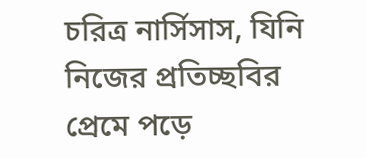চরিত্র নার্সিসাস, যিনি নিজের প্রতিচ্ছবির প্রেমে পড়ে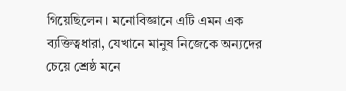গিয়েছিলেন। মনোবিজ্ঞানে এটি এমন এক ব্যক্তিত্বধারা, যেখানে মানুষ নিজেকে অন্যদের চেয়ে শ্রেষ্ঠ মনে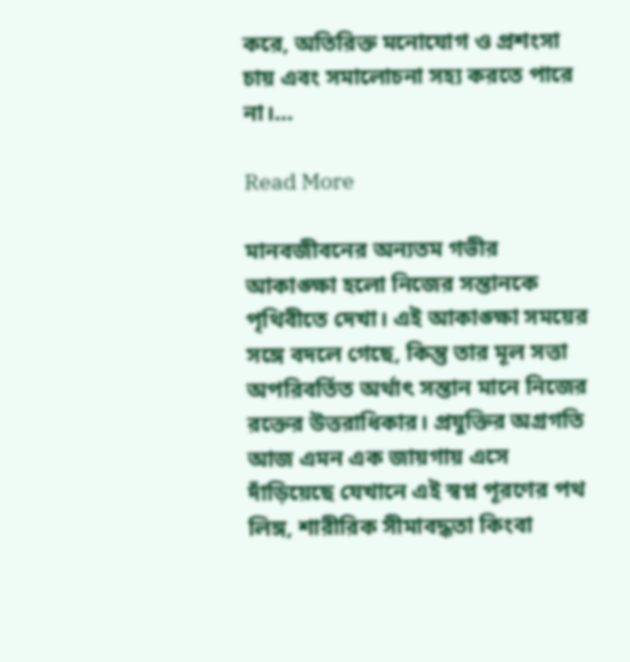করে, অতিরিক্ত মনোযোগ ও প্রশংসা চায় এবং সমালোচনা সহ্য করতে পারে না।…

Read More

মানবজীবনের অন্যতম গভীর আকাঙ্ক্ষা হলো নিজের সন্তানকে পৃথিবীতে দেখা। এই আকাঙ্ক্ষা সময়ের সঙ্গে বদলে গেছে, কিন্তু তার মূল সত্তা অপরিবর্তিত অর্থাৎ সন্তান মানে নিজের রক্তের উত্তরাধিকার। প্রযুক্তির অগ্রগতি আজ এমন এক জায়গায় এসে দাঁড়িয়েছে যেখানে এই স্বপ্ন পূরণের পথ লিঙ্গ, শারীরিক সীমাবদ্ধতা কিংবা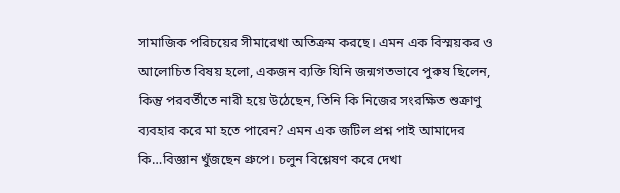সামাজিক পরিচয়ের সীমারেখা অতিক্রম করছে। এমন এক বিস্ময়কর ও আলোচিত বিষয় হলো, একজন ব্যক্তি যিনি জন্মগতভাবে পুরুষ ছিলেন, কিন্তু পরবর্তীতে নারী হয়ে উঠেছেন, তিনি কি নিজের সংরক্ষিত শুক্রাণু ব্যবহার করে মা হতে পারেন? এমন এক জটিল প্রশ্ন পাই আমাদের কি…বিজ্ঞান খুঁজছেন গ্রুপে। চলুন বিশ্লেষণ করে দেখা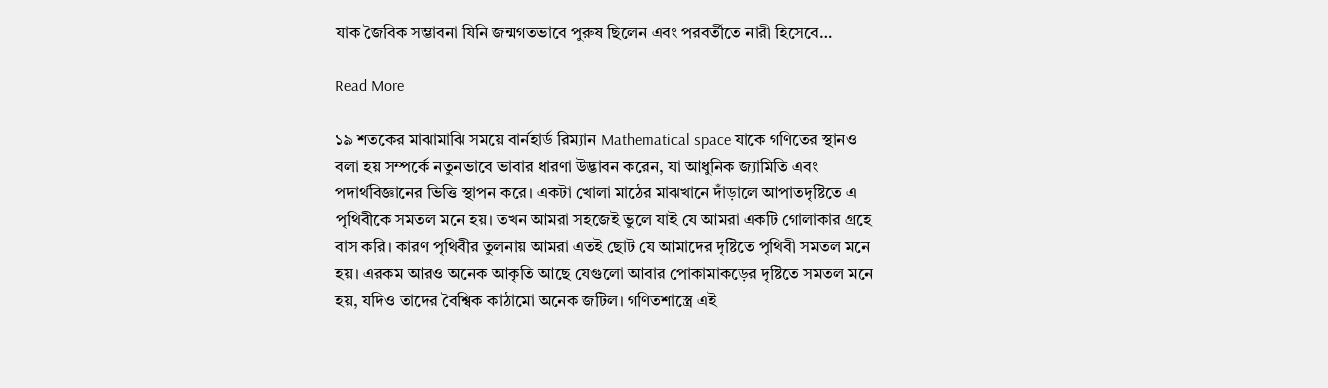যাক জৈবিক সম্ভাবনা যিনি জন্মগতভাবে পুরুষ ছিলেন এবং পরবর্তীতে নারী হিসেবে…

Read More

১৯ শতকের মাঝামাঝি সময়ে বার্নহার্ড রিম্যান Mathematical space যাকে গণিতের স্থানও বলা হয় সম্পর্কে নতুনভাবে ভাবার ধারণা উদ্ভাবন করেন, যা আধুনিক জ্যামিতি এবং পদার্থবিজ্ঞানের ভিত্তি স্থাপন করে। একটা খোলা মাঠের মাঝখানে দাঁড়ালে আপাতদৃষ্টিতে এ পৃথিবীকে সমতল মনে হয়। তখন আমরা সহজেই ভুলে যাই যে আমরা একটি গোলাকার গ্রহে বাস করি। কারণ পৃথিবীর তুলনায় আমরা এতই ছোট যে আমাদের দৃষ্টিতে পৃথিবী সমতল মনে হয়। এরকম আরও অনেক আকৃতি আছে যেগুলো আবার পোকামাকড়ের দৃষ্টিতে সমতল মনে হয়, যদিও তাদের বৈশ্বিক কাঠামো অনেক জটিল। গণিতশাস্ত্রে এই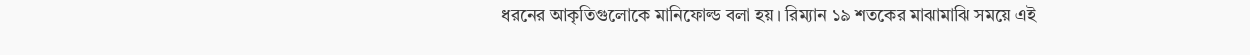ধরনের আকৃতিগুলোকে মানিফোল্ড বলা হয়। রিম্যান ১৯ শতকের মাঝামাঝি সময়ে এই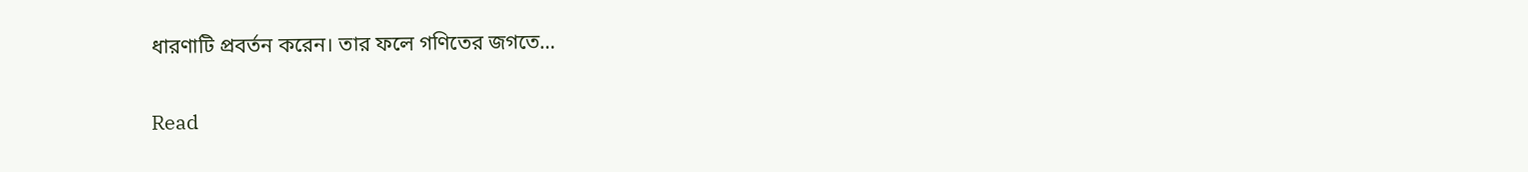ধারণাটি প্রবর্তন করেন। তার ফলে গণিতের জগতে…

Read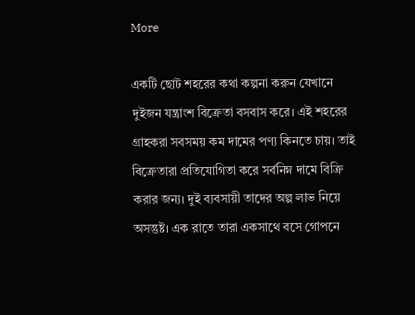More

একটি ছোট শহরের কথা কল্পনা করুন যেখানে দুইজন যন্ত্রাংশ বিক্রেতা বসবাস করে। এই শহরের গ্রাহকরা সবসময় কম দামের পণ্য কিনতে চায়। তাই বিক্রেতারা প্রতিযোগিতা করে সর্বনিম্ন দামে বিক্রি করার জন্য। দুই ব্যবসায়ী তাদের অল্প লাভ নিয়ে অসন্তুষ্ট। এক রাতে তারা একসাথে বসে গোপনে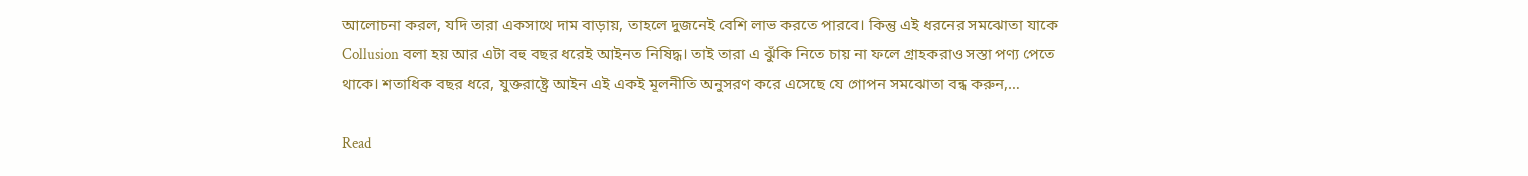আলোচনা করল, যদি তারা একসাথে দাম বাড়ায়, তাহলে দুজনেই বেশি লাভ করতে পারবে। কিন্তু এই ধরনের সমঝোতা যাকে Collusion বলা হয় আর এটা বহু বছর ধরেই আইনত নিষিদ্ধ। তাই তারা এ ঝুঁকি নিতে চায় না ফলে গ্রাহকরাও সস্তা পণ্য পেতে থাকে। শতাধিক বছর ধরে, যুক্তরাষ্ট্রে আইন এই একই মূলনীতি অনুসরণ করে এসেছে যে গোপন সমঝোতা বন্ধ করুন,…

Read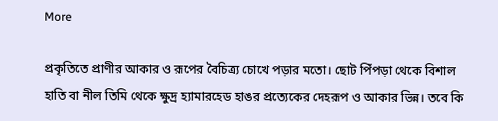More

প্রকৃতিতে প্রাণীর আকার ও রূপের বৈচিত্র্য চোখে পড়ার মতো। ছোট পিঁপড়া থেকে বিশাল হাতি বা নীল তিমি থেকে ক্ষুদ্র হ্যামারহেড হাঙর প্রত্যেকের দেহরূপ ও আকার ভিন্ন। তবে কি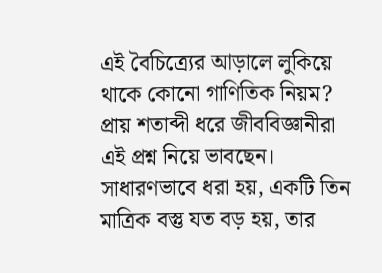এই বৈচিত্র্যের আড়ালে লুকিয়ে থাকে কোনো গাণিতিক নিয়ম? প্রায় শতাব্দী ধরে জীববিজ্ঞানীরা এই প্রশ্ন নিয়ে ভাবছেন। সাধারণভাবে ধরা হয়, একটি তিন মাত্রিক বস্তু যত বড় হয়, তার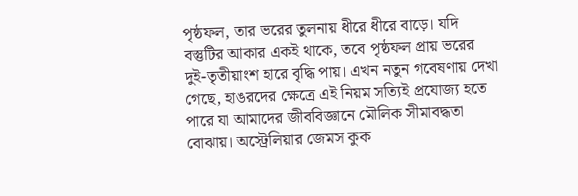পৃষ্ঠফল, তার ভরের তুলনায় ধীরে ধীরে বাড়ে। যদি বস্তুটির আকার একই থাকে, তবে পৃষ্ঠফল প্রায় ভরের দুই-তৃতীয়াংশ হারে বৃদ্ধি পায়। এখন নতুন গবেষণায় দেখা গেছে, হাঙরদের ক্ষেত্রে এই নিয়ম সত্যিই প্রযোজ্য হতে পারে যা আমাদের জীববিজ্ঞানে মৌলিক সীমাবদ্ধতা বোঝায়। অস্ট্রেলিয়ার জেমস কুক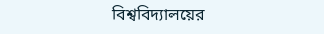বিশ্ববিদ্যালয়ের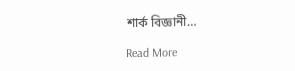শার্ক বিজ্ঞানী…

Read More